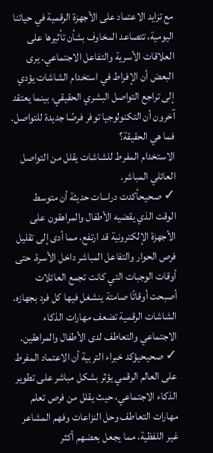مع تزايد الاعتماد على الأجهزة الرقمية في حياتنا اليومية، تتصاعد المخاوف بشأن تأثيرها على العلاقات الأسرية والتفاعل الاجتماعي. يرى البعض أن الإفراط في استخدام الشاشات يؤدي إلى تراجع التواصل البشري الحقيقي، بينما يعتقد آخرون أن التكنولوجيا توفر فرصًا جديدة للتواصل. فما هي الحقيقة؟
الاستخدام المفرط للشاشات يقلل من التواصل العائلي المباشر.
✓ صحيحأكدت دراسات حديثة أن متوسط الوقت الذي يقضيه الأطفال والمراهقون على الأجهزة الإلكترونية قد ارتفع، مما أدى إلى تقليل فرص الحوار والتفاعل المباشر داخل الأسرة. حتى أوقات الوجبات التي كانت تجمع العائلات أصبحت أوقاتًا صامتة ينشغل فيها كل فرد بجهازه.
الشاشات الرقمية تضعف مهارات الذكاء الاجتماعي والتعاطف لدى الأطفال والمراهقين.
✓ صحيحيؤكد خبراء التربية أن الاعتماد المفرط على العالم الرقمي يؤثر بشكل مباشر على تطوير الذكاء الاجتماعي، حيث يقلل من فرص تعلم مهارات التعاطف وحل النزاعات وفهم المشاعر غير اللفظية، مما يجعل بعضهم أكثر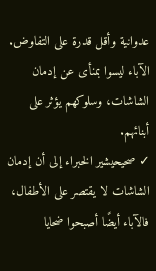عدوانية وأقل قدرة على التفاوض.
الآباء ليسوا بمنأى عن إدمان الشاشات، وسلوكهم يؤثر على أبنائهم.
✓ صحيحيشير الخبراء إلى أن إدمان الشاشات لا يقتصر على الأطفال، فالآباء أيضًا أصبحوا ضحايا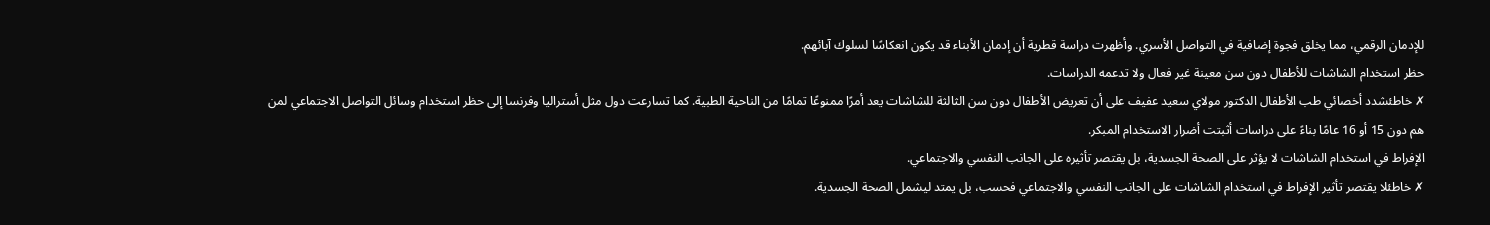للإدمان الرقمي، مما يخلق فجوة إضافية في التواصل الأسري. وأظهرت دراسة قطرية أن إدمان الأبناء قد يكون انعكاسًا لسلوك آبائهم.
حظر استخدام الشاشات للأطفال دون سن معينة غير فعال ولا تدعمه الدراسات.
✗ خاطئشدد أخصائي طب الأطفال الدكتور مولاي سعيد عفيف على أن تعريض الأطفال دون سن الثالثة للشاشات يعد أمرًا ممنوعًا تمامًا من الناحية الطبية. كما تسارعت دول مثل أستراليا وفرنسا إلى حظر استخدام وسائل التواصل الاجتماعي لمن هم دون 15 أو 16 عامًا بناءً على دراسات أثبتت أضرار الاستخدام المبكر.
الإفراط في استخدام الشاشات لا يؤثر على الصحة الجسدية، بل يقتصر تأثيره على الجانب النفسي والاجتماعي.
✗ خاطئلا يقتصر تأثير الإفراط في استخدام الشاشات على الجانب النفسي والاجتماعي فحسب، بل يمتد ليشمل الصحة الجسدية.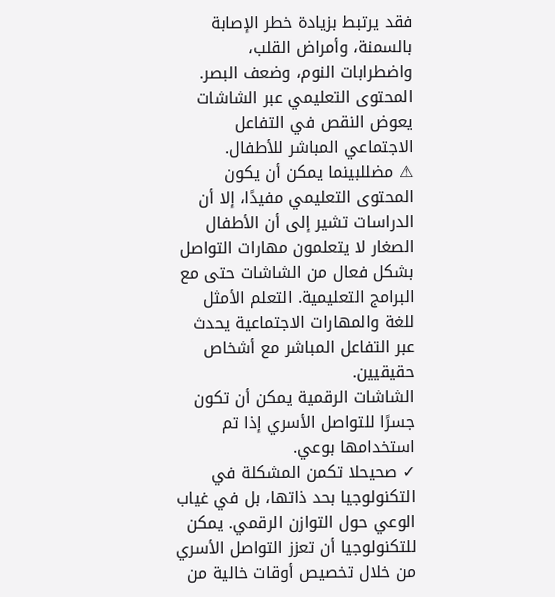فقد يرتبط بزيادة خطر الإصابة بالسمنة، وأمراض القلب، واضطرابات النوم، وضعف البصر.
المحتوى التعليمي عبر الشاشات يعوض النقص في التفاعل الاجتماعي المباشر للأطفال.
⚠ مضللبينما يمكن أن يكون المحتوى التعليمي مفيدًا، إلا أن الدراسات تشير إلى أن الأطفال الصغار لا يتعلمون مهارات التواصل بشكل فعال من الشاشات حتى مع البرامج التعليمية. التعلم الأمثل للغة والمهارات الاجتماعية يحدث عبر التفاعل المباشر مع أشخاص حقيقيين.
الشاشات الرقمية يمكن أن تكون جسرًا للتواصل الأسري إذا تم استخدامها بوعي.
✓ صحيحلا تكمن المشكلة في التكنولوجيا بحد ذاتها، بل في غياب الوعي حول التوازن الرقمي. يمكن للتكنولوجيا أن تعزز التواصل الأسري من خلال تخصيص أوقات خالية من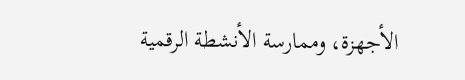الأجهزة، وممارسة الأنشطة الرقمية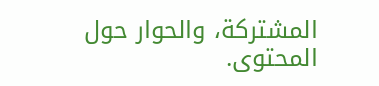المشتركة، والحوار حول المحتوى.